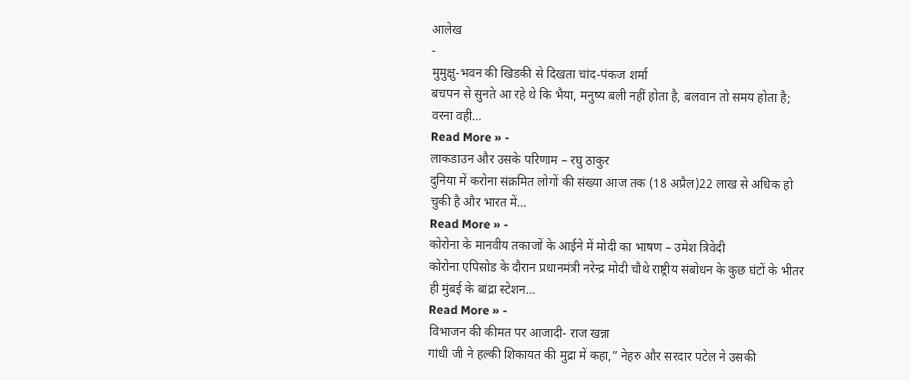आलेख
-
मुमुक्षु-भवन की खिडकी से दिखता चांद-पंकज शर्मा
बचपन से सुनते आ रहे थे कि भैया, मनुष्य बली नहीं होता है, बलवान तो समय होता है; वरना वही…
Read More » -
लाकडाउन और उसके परिणाम – रघु ठाकुर
दुनिया में करोना संक्रमित लोगों की संख्या आज तक (18 अप्रैल)22 लाख से अधिक हो चुकी है और भारत में…
Read More » -
कोरोना के मानवीय तकाजों के आईने में मोदी का भाषण – उमेश त्रिवेदी
कोरोना एपिसोड के दौरान प्रधानमंत्री नरेन्द्र मोदी चौथे राष्ट्रीय संबोधन के कुछ घंटों के भीतर ही मुंबई के बांद्रा स्टेशन…
Read More » -
विभाजन की कीमत पर आजादी- राज खन्ना
गांधी जी ने हल्की शिकायत की मुद्रा में कहा,” नेहरु और सरदार पटेल ने उसकी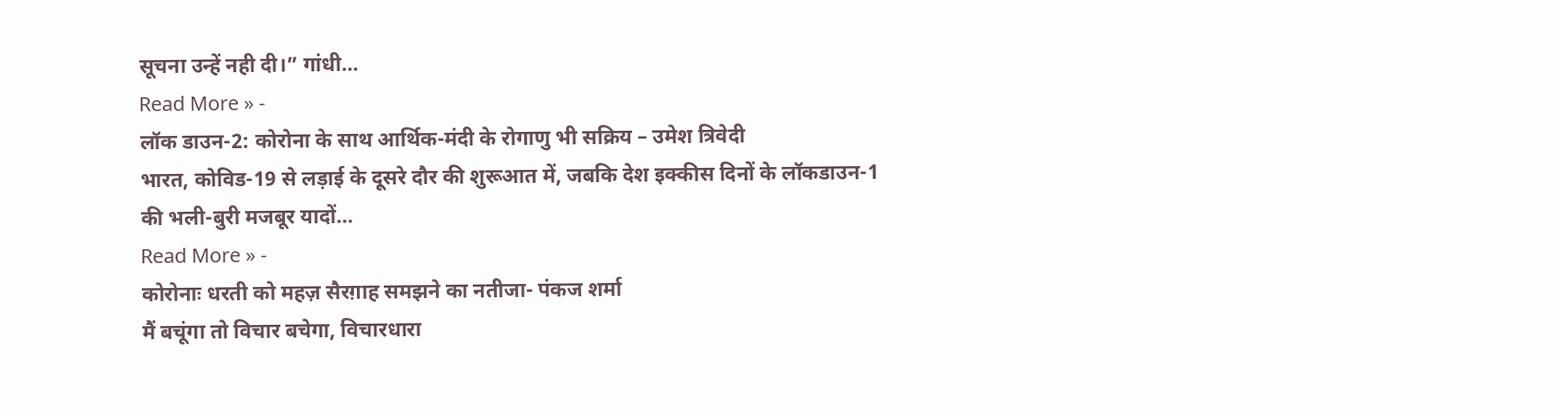सूचना उन्हें नही दी।” गांधी…
Read More » -
लॉक डाउन-2: कोरोना के साथ आर्थिक-मंदी के रोगाणु भी सक्रिय – उमेश त्रिवेदी
भारत, कोविड-19 से लड़ाई के दूसरे दौर की शुरूआत में, जबकि देश इक्कीस दिनों के लॉकडाउन-1 की भली-बुरी मजबूर यादों…
Read More » -
कोरोनाः धरती को महज़ सैरग़ाह समझने का नतीजा- पंकज शर्मा
मैं बचूंगा तो विचार बचेगा, विचारधारा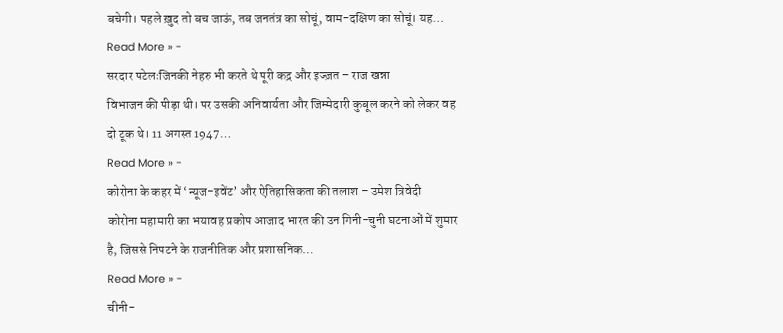बचेगी। पहले ख़ुद तो बच जाऊं, तब जनतंत्र का सोचूं, वाम-दक्षिण का सोचूं। यह…
Read More » -
सरदार पटेलःजिनकी नेहरु भी करते थे पूरी कद्र और इज्ज़त – राज खन्ना
विभाजन की पीड़ा थी। पर उसकी अनिवार्यता और जिम्मेदारी कुबूल करने को लेकर वह दो टूक थे। 11 अगस्त 1947…
Read More » -
कोरोना के कहर में ‘न्यूज-इवेंट’ और ऐतिहासिकता की तलाश – उमेश त्रिवेदी
कोरोना महामारी का भयावह प्रकोप आजाद भारत की उन गिनी-चुनी घटनाओं में शुमार है, जिससे निपटने के राजनीतिक और प्रशासनिक…
Read More » -
चीनी-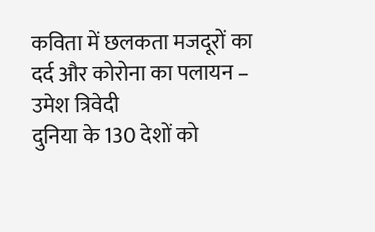कविता में छलकता मजदूरों का दर्द और कोरोना का पलायन – उमेश त्रिवेदी
दुनिया के 130 देशों को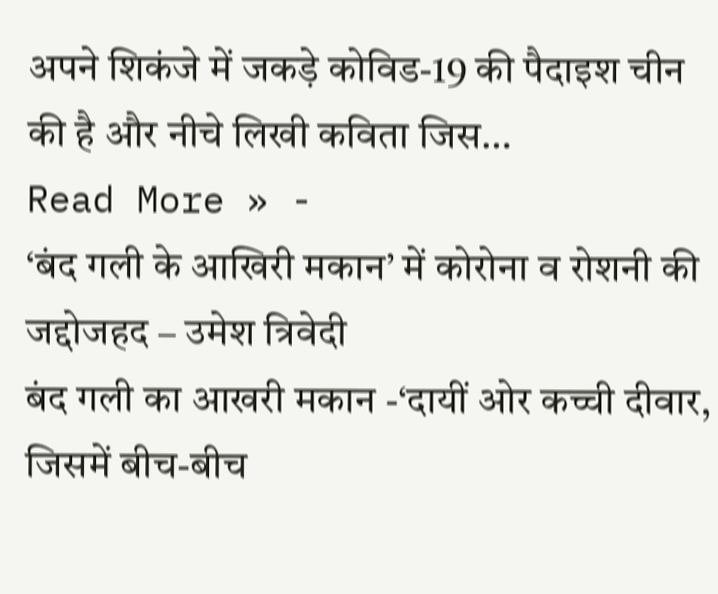अपने शिकंजे में जकड़े कोविड-19 की पैदाइश चीन की है और नीचे लिखी कविता जिस…
Read More » -
‘बंद गली के आखिरी मकान’ में कोरोना व रोशनी की जद्दोजहद – उमेश त्रिवेदी
बंद गली का आखरी मकान -‘दायीं ओर कच्ची दीवार, जिसमें बीच-बीच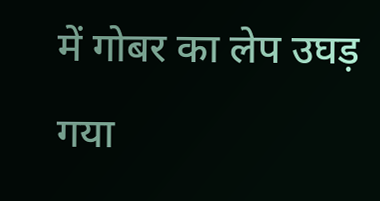में गोबर का लेप उघड़ गया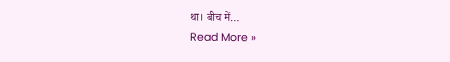था। बीच में…
Read More »